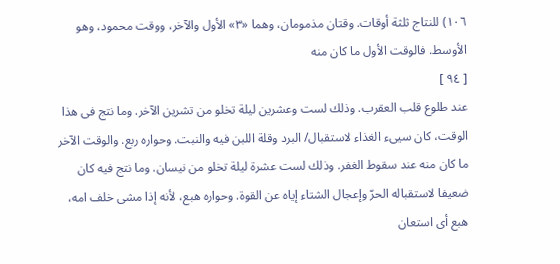١٠٦) للنتاج ثلثة أوقات. وقتان مذمومان، وهما «٣» الأول والآخر، ووقت محمود، وهو الأوسط. فالوقت الأول ما كان منه
[ ٩٤ ]
عند طلوع قلب العقرب. وذلك لست وعشرين ليلة تخلو من تشرين الآخر. وما نتج فى هذا الوقت، كان سيىء الغذاء لاستقبال/ البرد وقلة اللبن فيه والنبت. وحواره ربع. والوقت الآخر ما كان منه عند سقوط الغفر. وذلك لست عشرة ليلة تخلو من نيسان. وما نتج فيه كان ضعيفا لاستقباله الحرّ وإعجال الشتاء إياه عن القوة. وحواره هبع، لأنه إذا مشى خلف امه، هبع أى استعان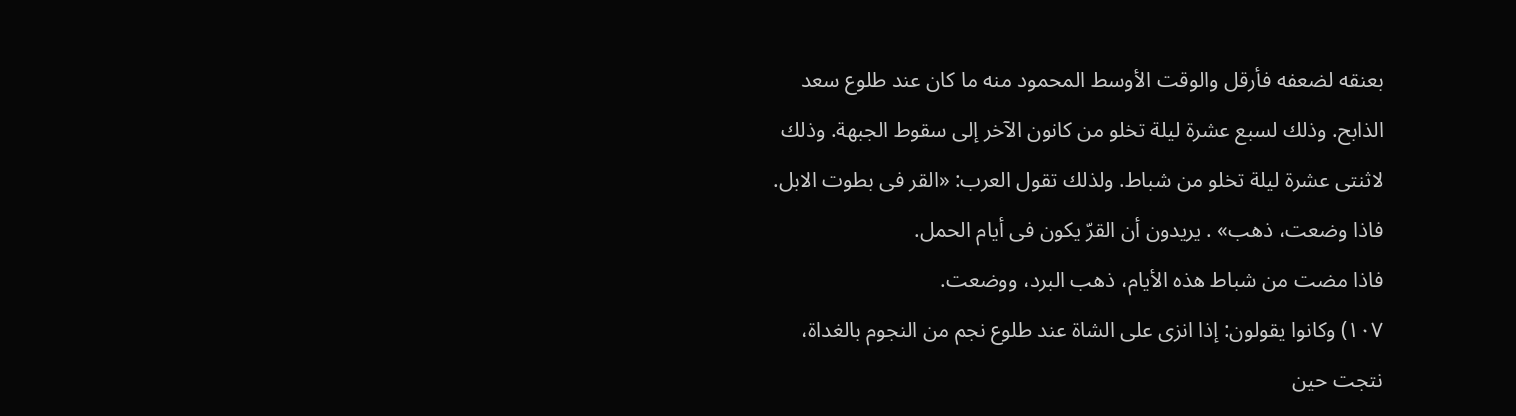بعنقه لضعفه فأرقل والوقت الأوسط المحمود منه ما كان عند طلوع سعد الذابح. وذلك لسبع عشرة ليلة تخلو من كانون الآخر إلى سقوط الجبهة. وذلك لاثنتى عشرة ليلة تخلو من شباط. ولذلك تقول العرب: «القر فى بطوت الابل. فاذا وضعت، ذهب» . يريدون أن القرّ يكون فى أيام الحمل.
فاذا مضت من شباط هذه الأيام، ذهب البرد، ووضعت.
١٠٧) وكانوا يقولون: إذا انزى على الشاة عند طلوع نجم من النجوم بالغداة، نتجت حين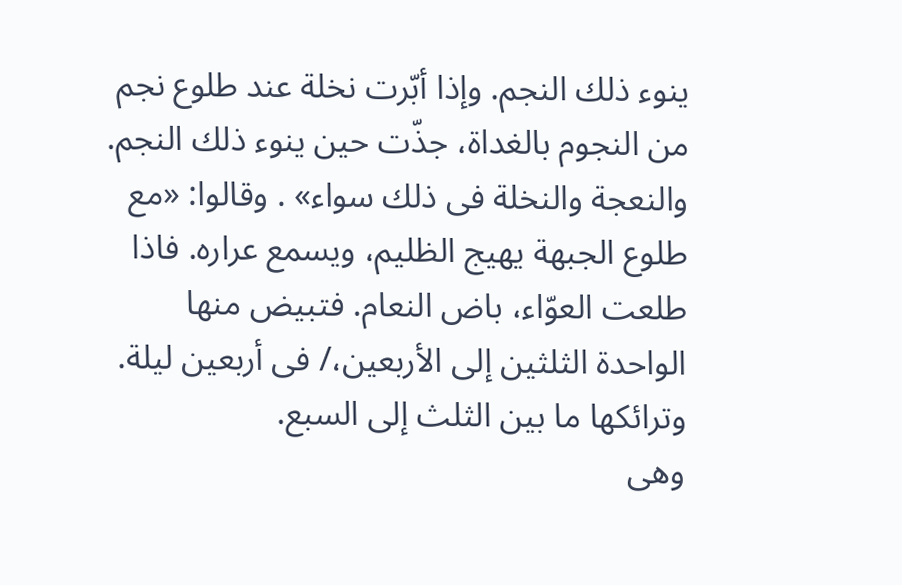ينوء ذلك النجم. وإذا أبّرت نخلة عند طلوع نجم من النجوم بالغداة، جذّت حين ينوء ذلك النجم. والنعجة والنخلة فى ذلك سواء» . وقالوا: «مع طلوع الجبهة يهيج الظليم، ويسمع عراره. فاذا طلعت العوّاء، باض النعام. فتبيض منها الواحدة الثلثين إلى الأربعين،/ فى أربعين ليلة. وترائكها ما بين الثلث إلى السبع.
وهى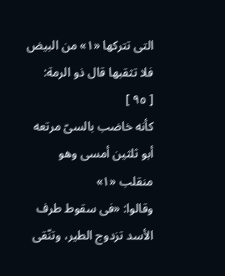التى تتركها «١» من البيض فلا تثقبها قال ذو الرمة:
[ ٩٥ ]
كأنه خاضب بالسىّ مرتعه أبو ثلثين أمسى وهو منقلب «١»
وقالوا: «فى سقوط طرف الأسد تزدوج الطير، وتنّقى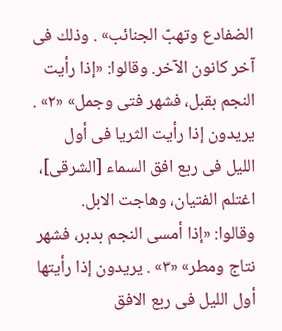الضفادع وتهبّ الجنائب» . وذلك فى آخر كانون الآخر. وقالوا: «إذا رأيت النجم بقبل، فشهر فتى وجمل» «٢» . يريدون إذا رأيت الثريا فى أول الليل فى ربع افق السماء [الشرقى]، اغتلم الفتيان، وهاجت الابل.
وقالوا: «إذا أمسى النجم بدبر، فشهر نتاج ومطر» «٣» . يريدون إذا رأيتها أول الليل فى ربع الافق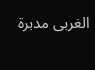الغربى مدبرة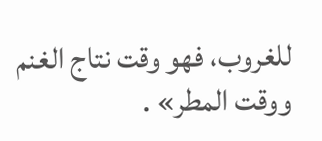للغروب، فهو وقت نتاج الغنم ووقت المطر» .